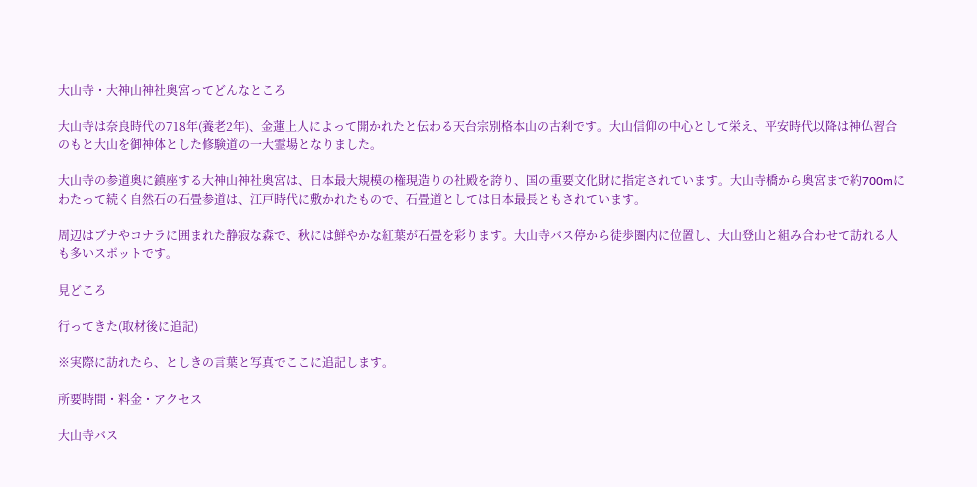大山寺・大神山神社奥宮ってどんなところ

大山寺は奈良時代の718年(養老2年)、金蓮上人によって開かれたと伝わる天台宗別格本山の古刹です。大山信仰の中心として栄え、平安時代以降は神仏習合のもと大山を御神体とした修験道の一大霊場となりました。

大山寺の参道奥に鎮座する大神山神社奥宮は、日本最大規模の権現造りの社殿を誇り、国の重要文化財に指定されています。大山寺橋から奥宮まで約700mにわたって続く自然石の石畳参道は、江戸時代に敷かれたもので、石畳道としては日本最長ともされています。

周辺はブナやコナラに囲まれた静寂な森で、秋には鮮やかな紅葉が石畳を彩ります。大山寺バス停から徒歩圏内に位置し、大山登山と組み合わせて訪れる人も多いスポットです。

見どころ

行ってきた(取材後に追記)

※実際に訪れたら、としきの言葉と写真でここに追記します。

所要時間・料金・アクセス

大山寺バス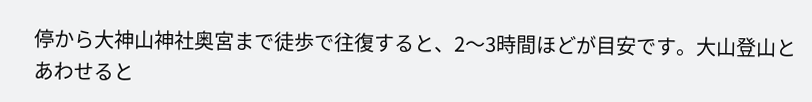停から大神山神社奥宮まで徒歩で往復すると、2〜3時間ほどが目安です。大山登山とあわせると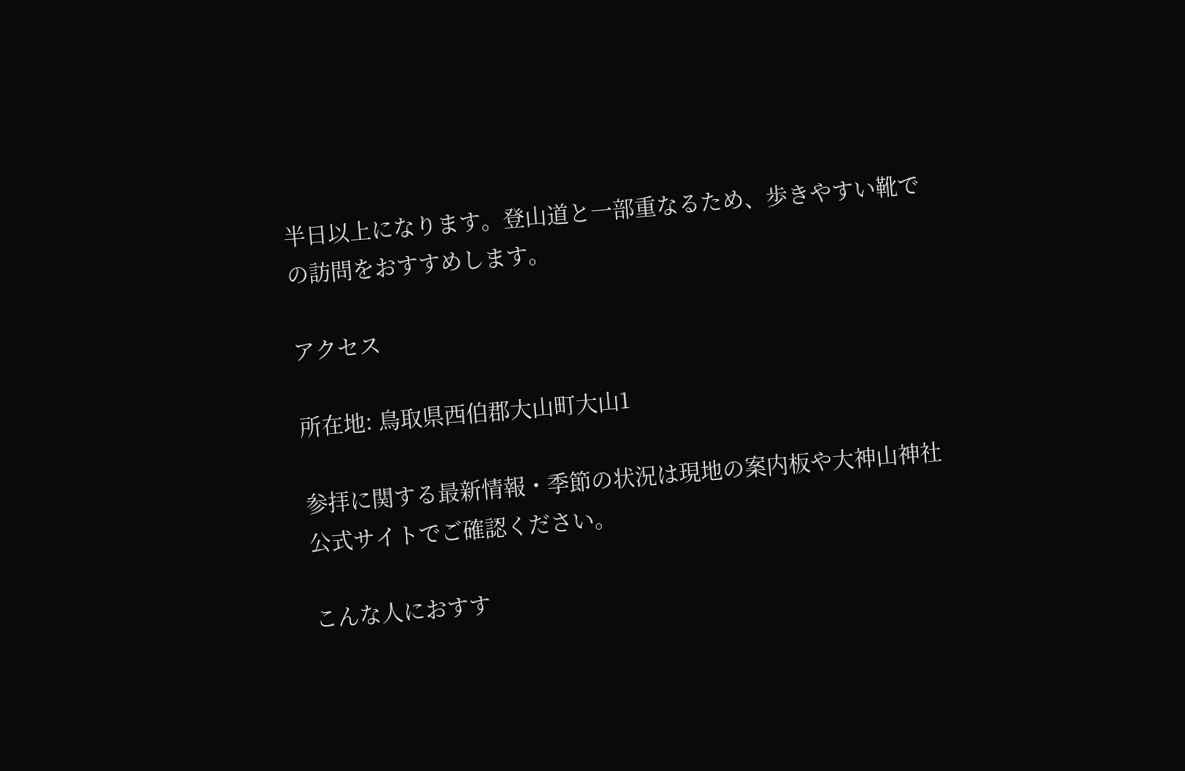半日以上になります。登山道と一部重なるため、歩きやすい靴での訪問をおすすめします。

アクセス

所在地: 鳥取県西伯郡大山町大山1

参拝に関する最新情報・季節の状況は現地の案内板や大神山神社公式サイトでご確認ください。

こんな人におすす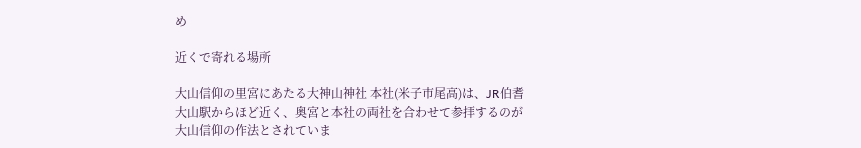め

近くで寄れる場所

大山信仰の里宮にあたる大神山神社 本社(米子市尾高)は、JR伯耆大山駅からほど近く、奥宮と本社の両社を合わせて参拝するのが大山信仰の作法とされていま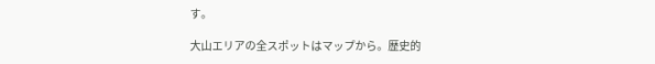す。

大山エリアの全スポットはマップから。歴史的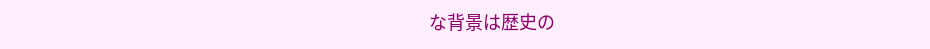な背景は歴史の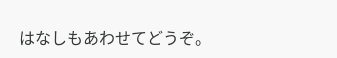はなしもあわせてどうぞ。